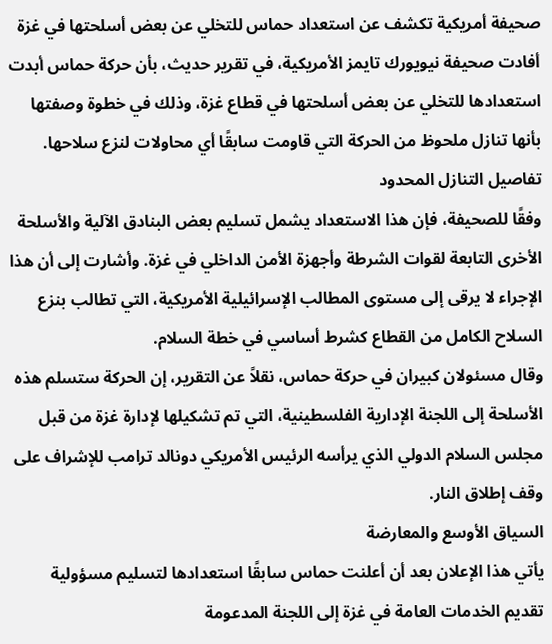صحيفة أمريكية تكشف عن استعداد حماس للتخلي عن بعض أسلحتها في غزة
أفادت صحيفة نيويورك تايمز الأمريكية، في تقرير حديث، بأن حركة حماس أبدت استعدادها للتخلي عن بعض أسلحتها في قطاع غزة، وذلك في خطوة وصفتها بأنها تنازل ملحوظ من الحركة التي قاومت سابقًا أي محاولات لنزع سلاحها.
تفاصيل التنازل المحدود
وفقًا للصحيفة، فإن هذا الاستعداد يشمل تسليم بعض البنادق الآلية والأسلحة الأخرى التابعة لقوات الشرطة وأجهزة الأمن الداخلي في غزة. وأشارت إلى أن هذا الإجراء لا يرقى إلى مستوى المطالب الإسرائيلية الأمريكية، التي تطالب بنزع السلاح الكامل من القطاع كشرط أساسي في خطة السلام.
وقال مسئولان كبيران في حركة حماس، نقلاً عن التقرير، إن الحركة ستسلم هذه الأسلحة إلى اللجنة الإدارية الفلسطينية، التي تم تشكيلها لإدارة غزة من قبل مجلس السلام الدولي الذي يرأسه الرئيس الأمريكي دونالد ترامب للإشراف على وقف إطلاق النار.
السياق الأوسع والمعارضة
يأتي هذا الإعلان بعد أن أعلنت حماس سابقًا استعدادها لتسليم مسؤولية تقديم الخدمات العامة في غزة إلى اللجنة المدعومة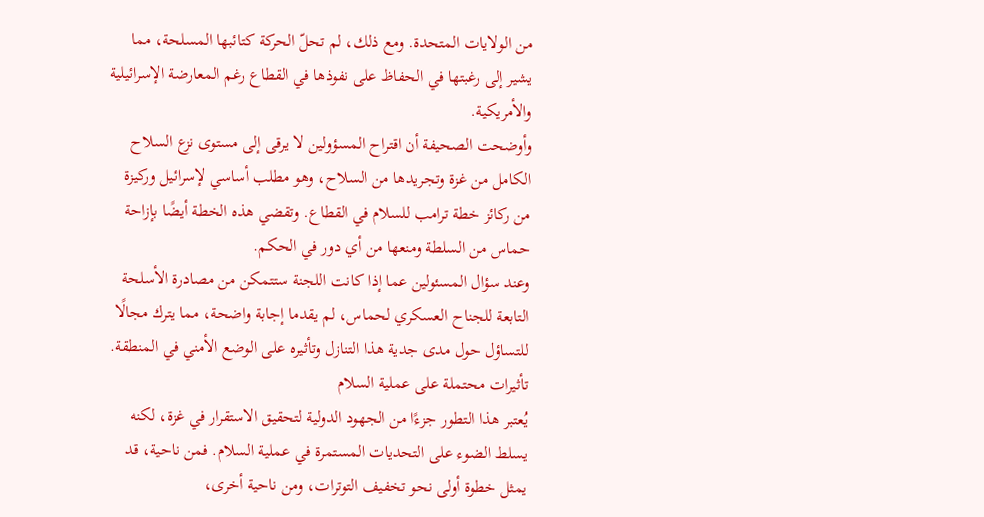من الولايات المتحدة. ومع ذلك، لم تحلّ الحركة كتائبها المسلحة، مما يشير إلى رغبتها في الحفاظ على نفوذها في القطاع رغم المعارضة الإسرائيلية والأمريكية.
وأوضحت الصحيفة أن اقتراح المسؤولين لا يرقى إلى مستوى نزع السلاح الكامل من غزة وتجريدها من السلاح، وهو مطلب أساسي لإسرائيل وركيزة من ركائز خطة ترامب للسلام في القطاع. وتقضي هذه الخطة أيضًا بإزاحة حماس من السلطة ومنعها من أي دور في الحكم.
وعند سؤال المسئولين عما إذا كانت اللجنة ستتمكن من مصادرة الأسلحة التابعة للجناح العسكري لحماس، لم يقدما إجابة واضحة، مما يترك مجالًا للتساؤل حول مدى جدية هذا التنازل وتأثيره على الوضع الأمني في المنطقة.
تأثيرات محتملة على عملية السلام
يُعتبر هذا التطور جزءًا من الجهود الدولية لتحقيق الاستقرار في غزة، لكنه يسلط الضوء على التحديات المستمرة في عملية السلام. فمن ناحية، قد يمثل خطوة أولى نحو تخفيف التوترات، ومن ناحية أخرى،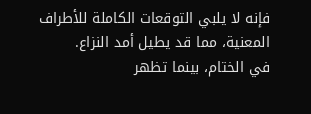فإنه لا يلبي التوقعات الكاملة للأطراف المعنية، مما قد يطيل أمد النزاع.
في الختام، بينما تظهر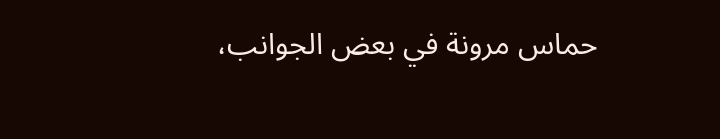حماس مرونة في بعض الجوانب،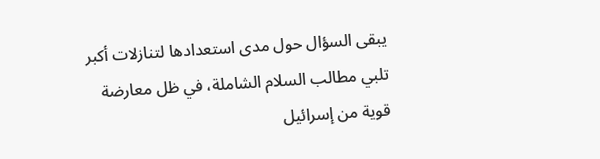يبقى السؤال حول مدى استعدادها لتنازلات أكبر تلبي مطالب السلام الشاملة، في ظل معارضة قوية من إسرائيل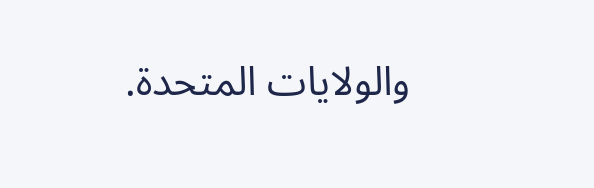والولايات المتحدة.